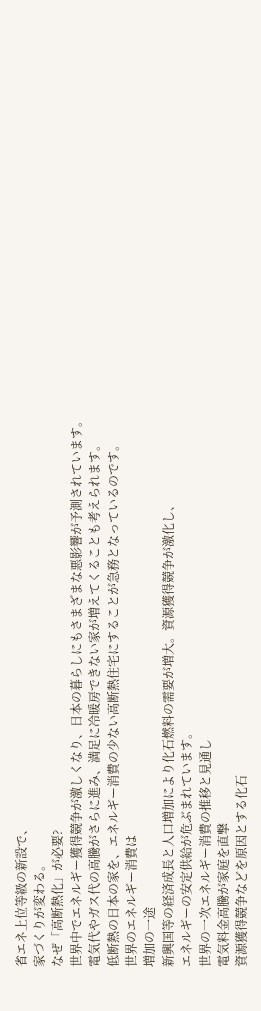省エネ上位等級の新設で、
家づくりが変わる。
なぜ「高断熱化」が必要?
世界中でエネルギー獲得競争が激しくなり、日本の暮らしにもさまざまな悪影響が予測されています。
電気代やガス代の高騰がさらに進み、満足に冷暖房できない家が増えてくることも考えられます。
低断熱の日本の家を、エネルギー消費の少ない高断熱住宅にすることが急務となっているのです。
世界のエネルギー消費は
増加の一途
新興国等の経済成長と人口増加により化石燃料の需要が増大。資源獲得競争が激化し、
エネルギーの安定供給が危ぶまれています。
世界の一次エネルギー消費の推移と見通し
電気料金高騰が家庭を直撃
資源獲得競争などを原因とする化石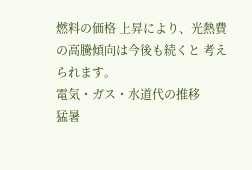燃料の価格 上昇により、光熱費の高騰傾向は今後も続くと 考えられます。
電気・ガス・水道代の推移
猛暑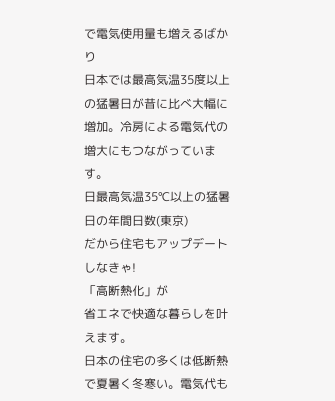で電気使用量も増えるばかり
日本では最高気温35度以上の猛暑日が昔に比べ大幅に増加。冷房による電気代の増大にもつながっています。
日最高気温35℃以上の猛暑日の年間日数(東京)
だから住宅もアップデートしなきゃ!
「高断熱化」が
省エネで快適な暮らしを叶えます。
日本の住宅の多くは低断熱で夏暑く冬寒い。電気代も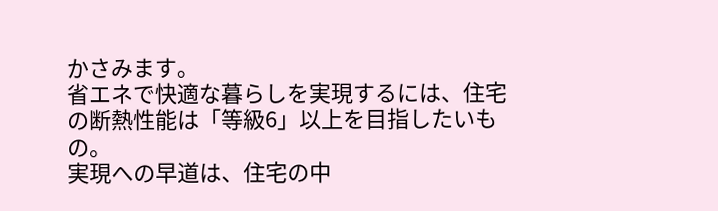かさみます。
省エネで快適な暮らしを実現するには、住宅の断熱性能は「等級6」以上を目指したいもの。
実現への早道は、住宅の中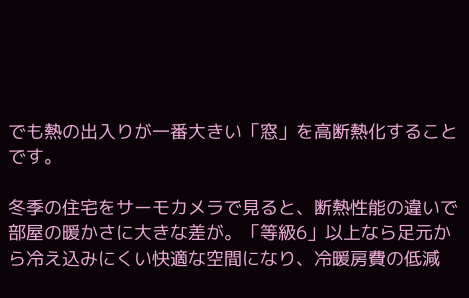でも熱の出入りが一番大きい「窓」を高断熱化することです。

冬季の住宅をサーモカメラで見ると、断熱性能の違いで部屋の暖かさに大きな差が。「等級6」以上なら足元から冷え込みにくい快適な空間になり、冷暖房費の低減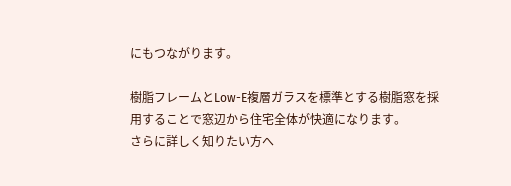にもつながります。

樹脂フレームとLow-E複層ガラスを標準とする樹脂窓を採用することで窓辺から住宅全体が快適になります。
さらに詳しく知りたい方へ